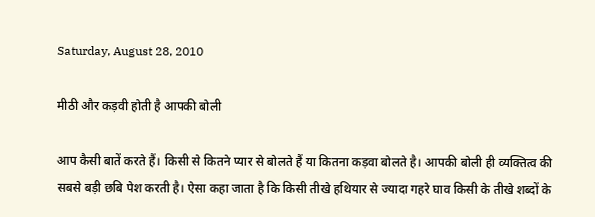Saturday, August 28, 2010

मीठी और कड़वी होती है आपकी बोली

आप कैसी बातें करते हैं। किसी से कितने प्यार से बोलते हैं या कितना कड़वा बोलते है। आपकी बोली ही व्यक्तित्व की सबसे बड़ी छबि पेश करती है। ऐसा कहा जाता है कि किसी तीखे हथियार से ज्यादा गहरे घाव किसी के तीखे शब्दों के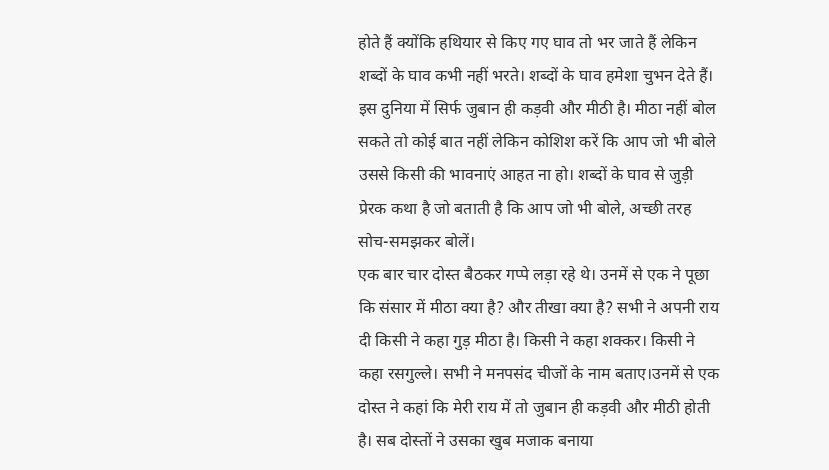होते हैं क्योंकि हथियार से किए गए घाव तो भर जाते हैं लेकिन शब्दों के घाव कभी नहीं भरते। शब्दों के घाव हमेशा चुभन देते हैं। इस दुनिया में सिर्फ जुबान ही कड़वी और मीठी है। मीठा नहीं बोल सकते तो कोई बात नहीं लेकिन कोशिश करें कि आप जो भी बोले उससे किसी की भावनाएं आहत ना हो। शब्दों के घाव से जुड़ी प्रेरक कथा है जो बताती है कि आप जो भी बोले, अच्छी तरह सोच-समझकर बोलें।
एक बार चार दोस्त बैठकर गप्पे लड़ा रहे थे। उनमें से एक ने पूछा कि संसार में मीठा क्या है? और तीखा क्या है? सभी ने अपनी राय दी किसी ने कहा गुड़ मीठा है। किसी ने कहा शक्कर। किसी ने कहा रसगुल्ले। सभी ने मनपसंद चीजों के नाम बताए।उनमें से एक दोस्त ने कहां कि मेरी राय में तो जुबान ही कड़वी और मीठी होती है। सब दोस्तों ने उसका खुब मजाक बनाया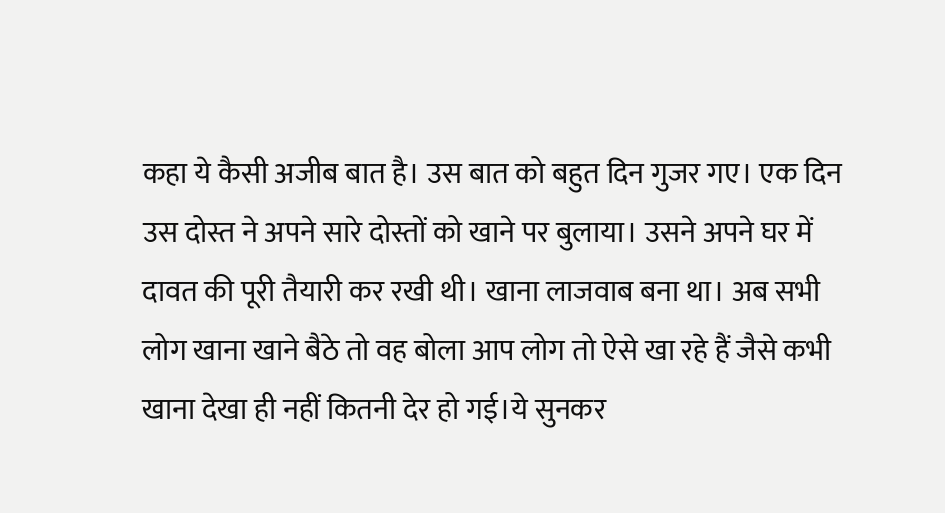कहा ये कैसी अजीब बात है। उस बात को बहुत दिन गुजर गए। एक दिन उस दोस्त ने अपने सारे दोस्तों को खाने पर बुलाया। उसने अपने घर में दावत की पूरी तैयारी कर रखी थी। खाना लाजवाब बना था। अब सभी लोग खाना खाने बैठे तो वह बोला आप लोग तो ऐसे खा रहे हैं जैसे कभी खाना देखा ही नहीं कितनी देर हो गई।ये सुनकर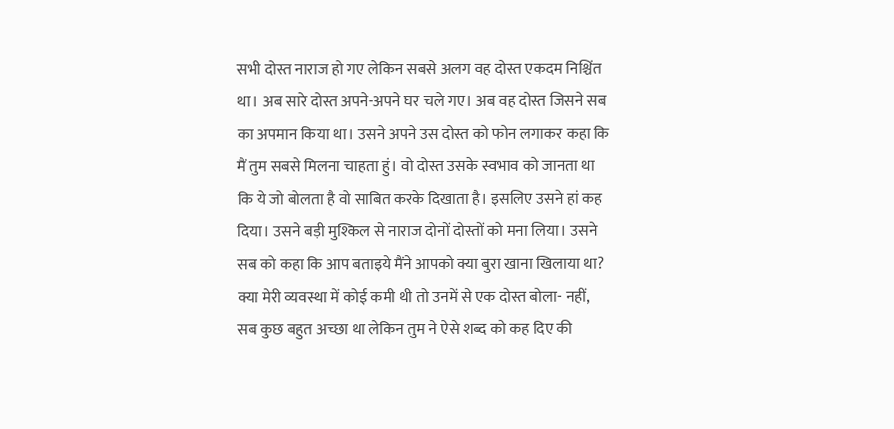सभी दोस्त नाराज हो गए लेकिन सबसे अलग वह दोस्त एकदम निश्चिंत था। अब सारे दोस्त अपने-अपने घर चले गए। अब वह दोस्त जिसने सब का अपमान किया था। उसने अपने उस दोस्त को फोन लगाकर कहा कि मैं तुम सबसे मिलना चाहता हुं। वो दोस्त उसके स्वभाव को जानता था कि ये जो बोलता है वो साबित करके दिखाता है। इसलिए उसने हां कह दिया। उसने बड़ी मुश्किल से नाराज दोनों दोस्तों को मना लिया। उसने सब को कहा कि आप बताइये मैंने आपको क्या बुरा खाना खिलाया था? क्या मेरी व्यवस्था में कोई कमी थी तो उनमें से एक दोस्त बोला- नहीं, सब कुछ बहुत अच्छा था लेकिन तुम ने ऐसे शब्द को कह दिए की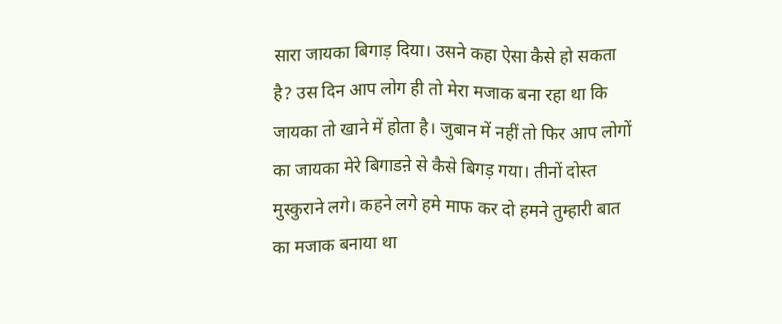सारा जायका बिगाड़ दिया। उसने कहा ऐसा कैसे हो सकता है? उस दिन आप लोग ही तो मेरा मजाक बना रहा था कि जायका तो खाने में होता है। जुबान में नहीं तो फिर आप लोगों का जायका मेरे बिगाडऩे से कैसे बिगड़ गया। तीनों दोस्त मुस्कुराने लगे। कहने लगे हमे माफ कर दो हमने तुम्हारी बात का मजाक बनाया था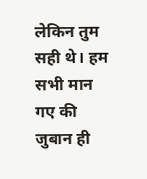लेकिन तुम सही थे। हम सभी मान गए की जुबान ही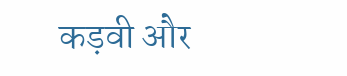कड़वी और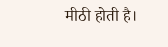मीठी होती है।